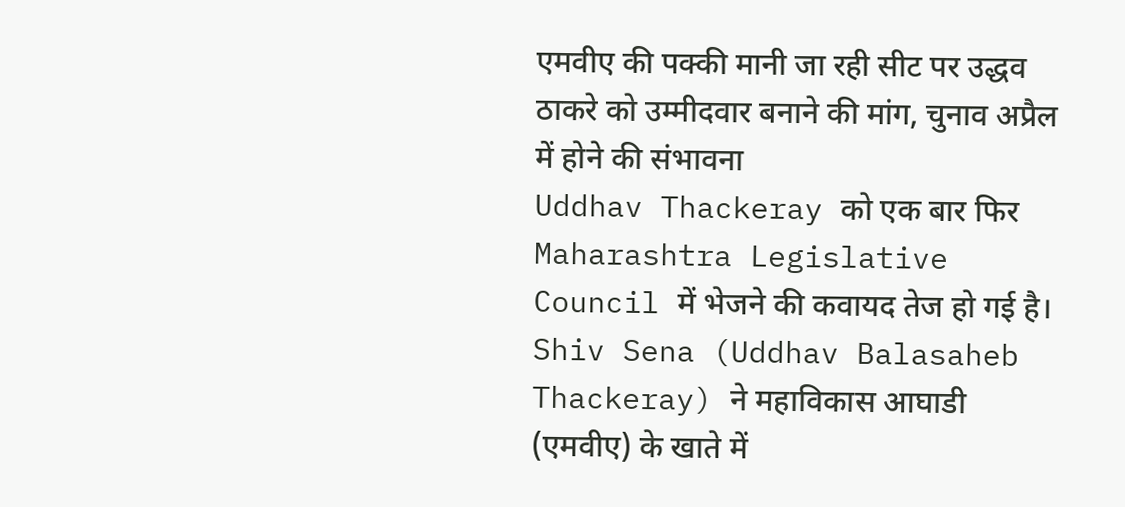एमवीए की पक्की मानी जा रही सीट पर उद्धव ठाकरे को उम्मीदवार बनाने की मांग, चुनाव अप्रैल में होने की संभावना
Uddhav Thackeray को एक बार फिर Maharashtra Legislative Council में भेजने की कवायद तेज हो गई है। Shiv Sena (Uddhav Balasaheb Thackeray) ने महाविकास आघाडी (एमवीए) के खाते में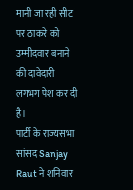मानी जा रही सीट पर ठाकरे को उम्मीदवार बनाने की दावेदारी लगभग पेश कर दी है।
पार्टी के राज्यसभा सांसद Sanjay Raut ने शनिवार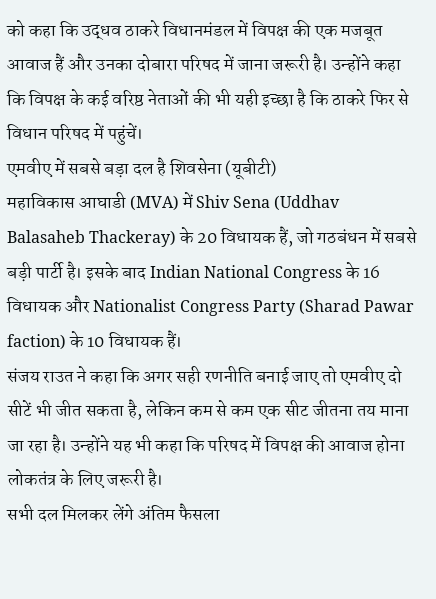को कहा कि उद्धव ठाकरे विधानमंडल में विपक्ष की एक मजबूत आवाज हैं और उनका दोबारा परिषद में जाना जरूरी है। उन्होंने कहा कि विपक्ष के कई वरिष्ठ नेताओं की भी यही इच्छा है कि ठाकरे फिर से विधान परिषद में पहुंचें।
एमवीए में सबसे बड़ा दल है शिवसेना (यूबीटी)
महाविकास आघाडी (MVA) में Shiv Sena (Uddhav Balasaheb Thackeray) के 20 विधायक हैं, जो गठबंधन में सबसे बड़ी पार्टी है। इसके बाद Indian National Congress के 16 विधायक और Nationalist Congress Party (Sharad Pawar faction) के 10 विधायक हैं।
संजय राउत ने कहा कि अगर सही रणनीति बनाई जाए तो एमवीए दो सीटें भी जीत सकता है, लेकिन कम से कम एक सीट जीतना तय माना जा रहा है। उन्होंने यह भी कहा कि परिषद में विपक्ष की आवाज होना लोकतंत्र के लिए जरूरी है।
सभी दल मिलकर लेंगे अंतिम फैसला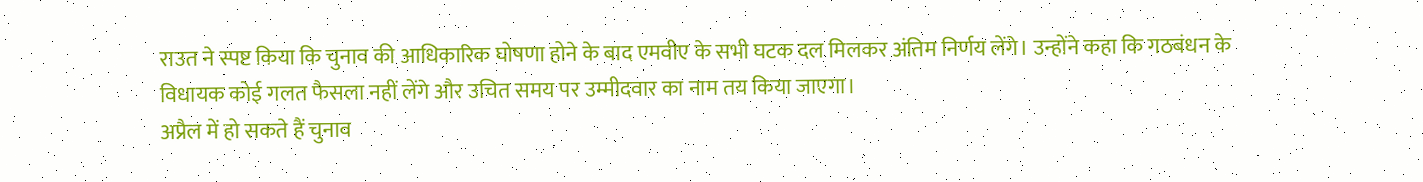राउत ने स्पष्ट किया कि चुनाव की आधिकारिक घोषणा होने के बाद एमवीए के सभी घटक दल मिलकर अंतिम निर्णय लेंगे। उन्होंने कहा कि गठबंधन के विधायक कोई गलत फैसला नहीं लेंगे और उचित समय पर उम्मीदवार का नाम तय किया जाएगा।
अप्रैल में हो सकते हैं चुनाव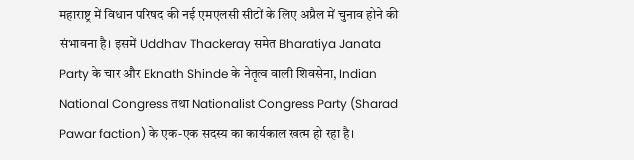महाराष्ट्र में विधान परिषद की नई एमएलसी सीटों के लिए अप्रैल में चुनाव होने की संभावना है। इसमें Uddhav Thackeray समेत Bharatiya Janata Party के चार और Eknath Shinde के नेतृत्व वाली शिवसेना, Indian National Congress तथा Nationalist Congress Party (Sharad Pawar faction) के एक-एक सदस्य का कार्यकाल खत्म हो रहा है।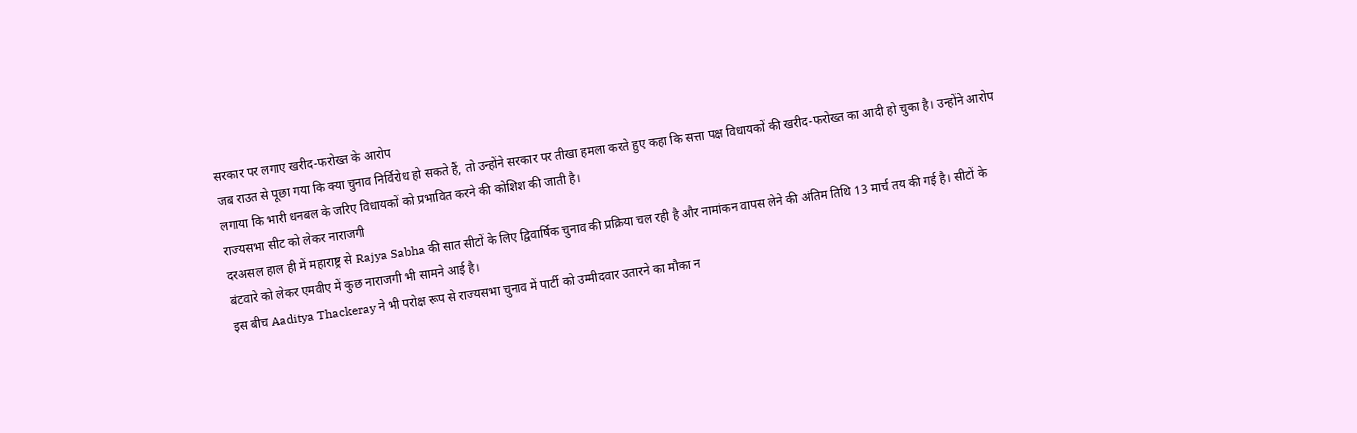सरकार पर लगाए खरीद-फरोख्त के आरोप
जब राउत से पूछा गया कि क्या चुनाव निर्विरोध हो सकते हैं, तो उन्होंने सरकार पर तीखा हमला करते हुए कहा कि सत्ता पक्ष विधायकों की खरीद-फरोख्त का आदी हो चुका है। उन्होंने आरोप लगाया कि भारी धनबल के जरिए विधायकों को प्रभावित करने की कोशिश की जाती है।
राज्यसभा सीट को लेकर नाराजगी
दरअसल हाल ही में महाराष्ट्र से Rajya Sabha की सात सीटों के लिए द्विवार्षिक चुनाव की प्रक्रिया चल रही है और नामांकन वापस लेने की अंतिम तिथि 13 मार्च तय की गई है। सीटों के बंटवारे को लेकर एमवीए में कुछ नाराजगी भी सामने आई है।
इस बीच Aaditya Thackeray ने भी परोक्ष रूप से राज्यसभा चुनाव में पार्टी को उम्मीदवार उतारने का मौका न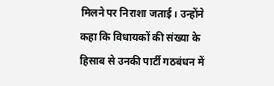मिलने पर निराशा जताई। उन्होंने कहा कि विधायकों की संख्या के हिसाब से उनकी पार्टी गठबंधन में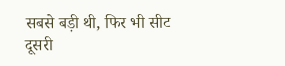सबसे बड़ी थी, फिर भी सीट दूसरी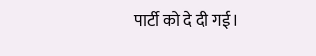पार्टी को दे दी गई।